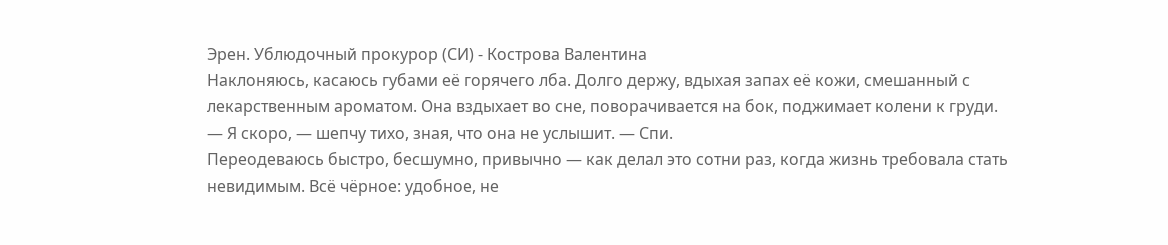Эрен. Ублюдочный прокурор (СИ) - Кострова Валентина
Наклоняюсь, касаюсь губами её горячего лба. Долго держу, вдыхая запах её кожи, смешанный с лекарственным ароматом. Она вздыхает во сне, поворачивается на бок, поджимает колени к груди.
— Я скоро, — шепчу тихо, зная, что она не услышит. — Спи.
Переодеваюсь быстро, бесшумно, привычно — как делал это сотни раз, когда жизнь требовала стать невидимым. Всё чёрное: удобное, не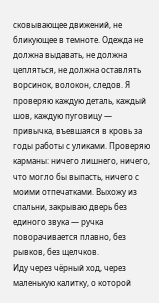сковывающее движений, не бликующее в темноте. Одежда не должна выдавать, не должна цепляться, не должна оставлять ворсинок, волокон, следов. Я проверяю каждую деталь, каждый шов, каждую пуговицу — привычка, въевшаяся в кровь за годы работы с уликами. Проверяю карманы: ничего лишнего, ничего, что могло бы выпасть, ничего с моими отпечатками. Выхожу из спальни, закрываю дверь без единого звука — ручка поворачивается плавно, без рывков, без щелчков.
Иду через чёрный ход, через маленькую калитку, о которой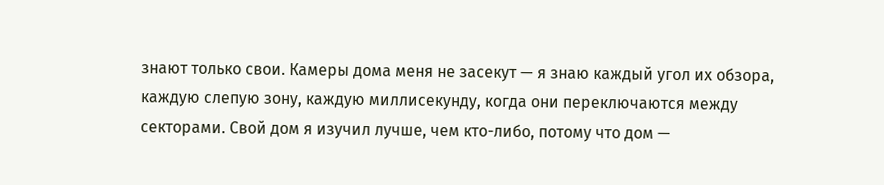знают только свои. Камеры дома меня не засекут — я знаю каждый угол их обзора, каждую слепую зону, каждую миллисекунду, когда они переключаются между секторами. Свой дом я изучил лучше, чем кто-либо, потому что дом —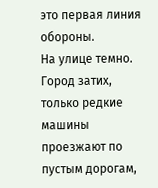это первая линия обороны.
На улице темно. Город затих, только редкие машины проезжают по пустым дорогам,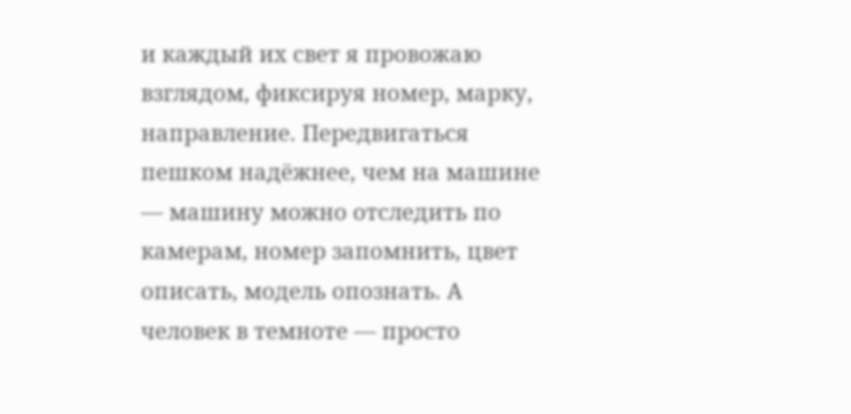и каждый их свет я провожаю взглядом, фиксируя номер, марку, направление. Передвигаться пешком надёжнее, чем на машине — машину можно отследить по камерам, номер запомнить, цвет описать, модель опознать. А человек в темноте — просто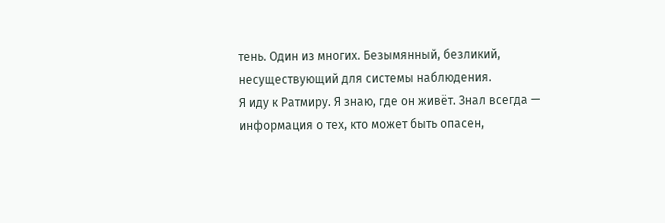тень. Один из многих. Безымянный, безликий, несуществующий для системы наблюдения.
Я иду к Ратмиру. Я знаю, где он живёт. Знал всегда — информация о тех, кто может быть опасен,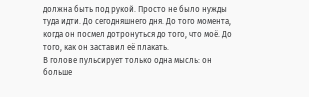должна быть под рукой. Просто не было нужды туда идти. До сегодняшнего дня. До того момента, когда он посмел дотронуться до того, что моё. До того, как он заставил её плакать.
В голове пульсирует только одна мысль: он больше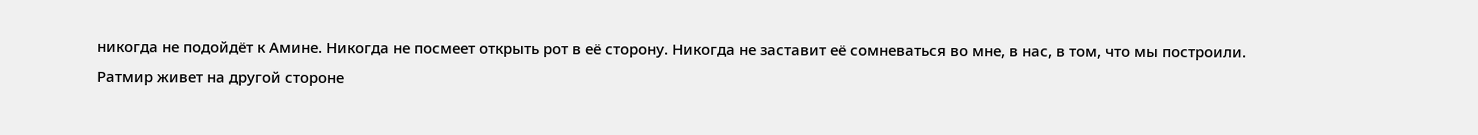никогда не подойдёт к Амине. Никогда не посмеет открыть рот в её сторону. Никогда не заставит её сомневаться во мне, в нас, в том, что мы построили.
Ратмир живет на другой стороне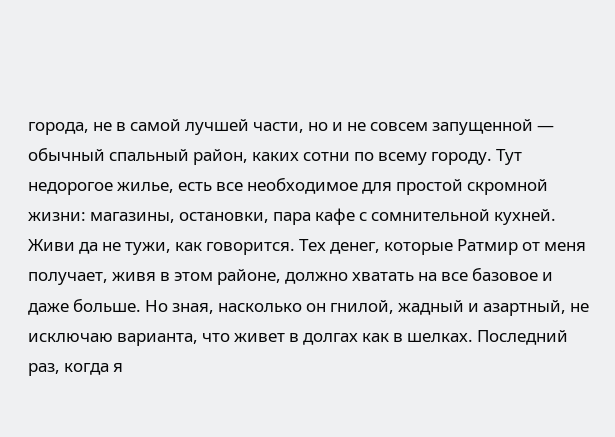города, не в самой лучшей части, но и не совсем запущенной — обычный спальный район, каких сотни по всему городу. Тут недорогое жилье, есть все необходимое для простой скромной жизни: магазины, остановки, пара кафе с сомнительной кухней. Живи да не тужи, как говорится. Тех денег, которые Ратмир от меня получает, живя в этом районе, должно хватать на все базовое и даже больше. Но зная, насколько он гнилой, жадный и азартный, не исключаю варианта, что живет в долгах как в шелках. Последний раз, когда я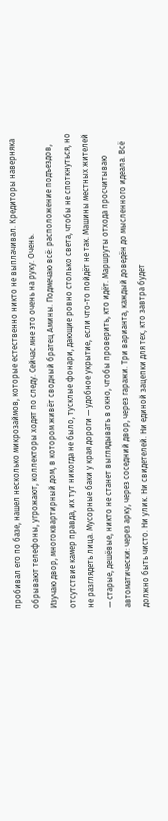пробивал его по базе, нашел несколько микрозаймов, которые естественно никто не выплачивал. Кредиторы наверняка обрывают телефоны, угрожают, коллекторы ходят по следу. Сейчас мне это очень на руку. Очень.
Изучаю двор, многоквартирный дом, в котором живёт сводный братец Амины. Подмечаю всё: расположение подъездов, отсутствие камер правда, их тут никогда не было, тусклые фонари, дающие ровно столько света, чтобы не споткнуться, но не разглядеть лица. Мусорные баки у края дороги — удобное укрытие, если что-то пойдёт не так. Машины местных жителей — старые, дешёвые, никто не станет выглядывать в окно, чтобы проверить, кто идёт. Маршруты отхода просчитываю автоматически: через арку, через соседний двор, через гаражи. Три варианта, каждый доведён до мысленного идеала. Всё должно быть чисто. Ни улик. Ни свидетелей. Ни единой зацепки для тех, кто завтра будет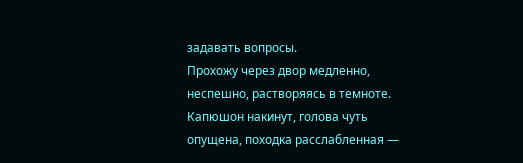задавать вопросы.
Прохожу через двор медленно, неспешно, растворяясь в темноте. Капюшон накинут, голова чуть опущена, походка расслабленная —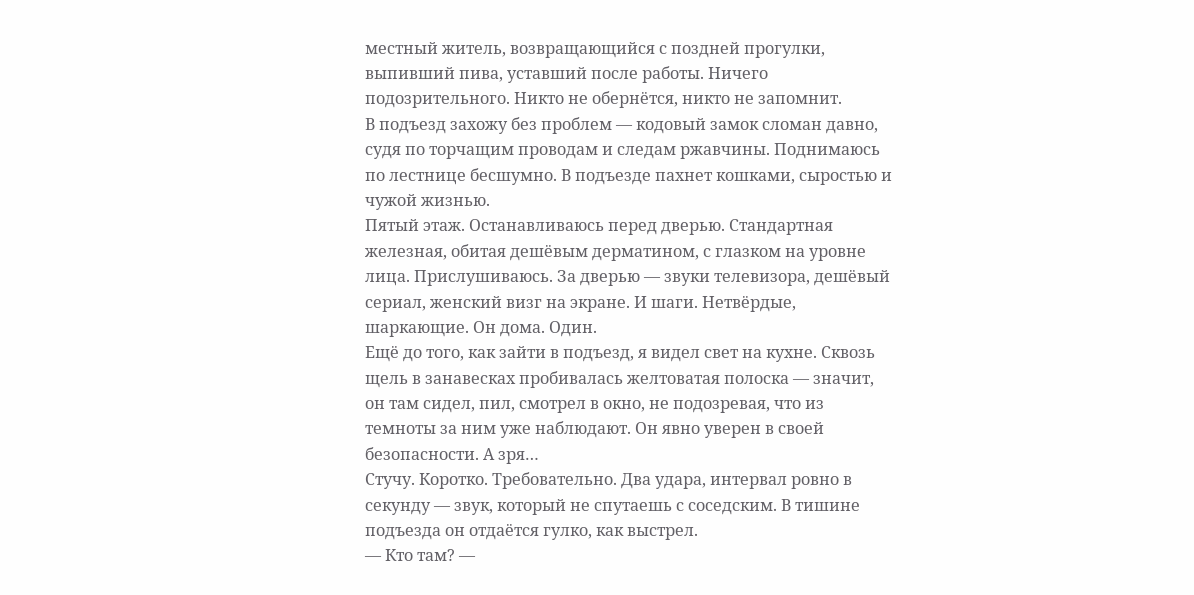местный житель, возвращающийся с поздней прогулки, выпивший пива, уставший после работы. Ничего подозрительного. Никто не обернётся, никто не запомнит.
В подъезд захожу без проблем — кодовый замок сломан давно, судя по торчащим проводам и следам ржавчины. Поднимаюсь по лестнице бесшумно. В подъезде пахнет кошками, сыростью и чужой жизнью.
Пятый этаж. Останавливаюсь перед дверью. Стандартная железная, обитая дешёвым дерматином, с глазком на уровне лица. Прислушиваюсь. За дверью — звуки телевизора, дешёвый сериал, женский визг на экране. И шаги. Нетвёрдые, шаркающие. Он дома. Один.
Ещё до того, как зайти в подъезд, я видел свет на кухне. Сквозь щель в занавесках пробивалась желтоватая полоска — значит, он там сидел, пил, смотрел в окно, не подозревая, что из темноты за ним уже наблюдают. Он явно уверен в своей безопасности. А зря…
Стучу. Коротко. Требовательно. Два удара, интервал ровно в секунду — звук, который не спутаешь с соседским. В тишине подъезда он отдаётся гулко, как выстрел.
— Кто там? —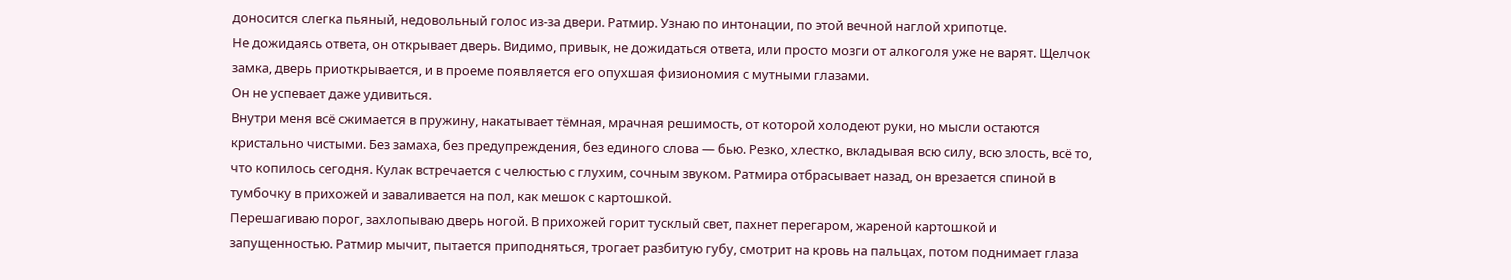доносится слегка пьяный, недовольный голос из-за двери. Ратмир. Узнаю по интонации, по этой вечной наглой хрипотце.
Не дожидаясь ответа, он открывает дверь. Видимо, привык, не дожидаться ответа, или просто мозги от алкоголя уже не варят. Щелчок замка, дверь приоткрывается, и в проеме появляется его опухшая физиономия с мутными глазами.
Он не успевает даже удивиться.
Внутри меня всё сжимается в пружину, накатывает тёмная, мрачная решимость, от которой холодеют руки, но мысли остаются кристально чистыми. Без замаха, без предупреждения, без единого слова — бью. Резко, хлестко, вкладывая всю силу, всю злость, всё то, что копилось сегодня. Кулак встречается с челюстью с глухим, сочным звуком. Ратмира отбрасывает назад, он врезается спиной в тумбочку в прихожей и заваливается на пол, как мешок с картошкой.
Перешагиваю порог, захлопываю дверь ногой. В прихожей горит тусклый свет, пахнет перегаром, жареной картошкой и запущенностью. Ратмир мычит, пытается приподняться, трогает разбитую губу, смотрит на кровь на пальцах, потом поднимает глаза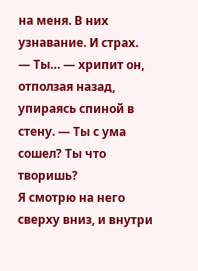на меня. В них узнавание. И страх.
— Ты… — хрипит он, отползая назад, упираясь спиной в стену. — Ты с ума сошел? Ты что творишь?
Я смотрю на него сверху вниз, и внутри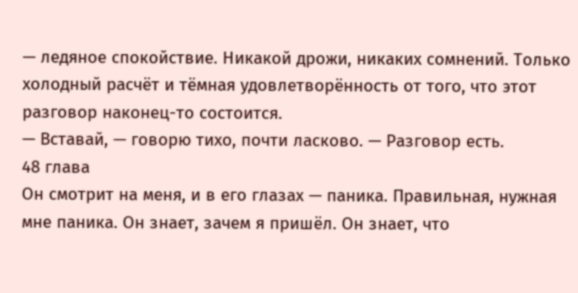— ледяное спокойствие. Никакой дрожи, никаких сомнений. Только холодный расчёт и тёмная удовлетворённость от того, что этот разговор наконец-то состоится.
— Вставай, — говорю тихо, почти ласково. — Разговор есть.
48 глава
Он смотрит на меня, и в его глазах — паника. Правильная, нужная мне паника. Он знает, зачем я пришёл. Он знает, что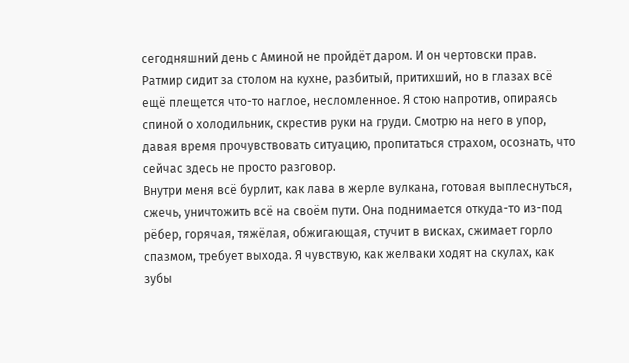сегодняшний день с Аминой не пройдёт даром. И он чертовски прав.
Ратмир сидит за столом на кухне, разбитый, притихший, но в глазах всё ещё плещется что-то наглое, несломленное. Я стою напротив, опираясь спиной о холодильник, скрестив руки на груди. Смотрю на него в упор, давая время прочувствовать ситуацию, пропитаться страхом, осознать, что сейчас здесь не просто разговор.
Внутри меня всё бурлит, как лава в жерле вулкана, готовая выплеснуться, сжечь, уничтожить всё на своём пути. Она поднимается откуда-то из-под рёбер, горячая, тяжёлая, обжигающая, стучит в висках, сжимает горло спазмом, требует выхода. Я чувствую, как желваки ходят на скулах, как зубы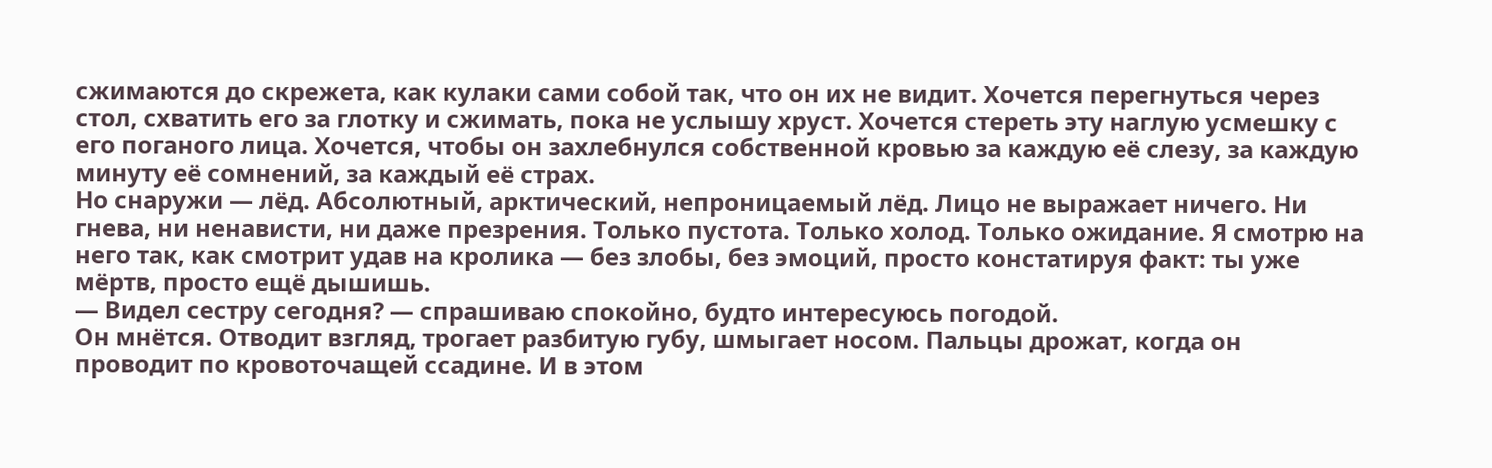сжимаются до скрежета, как кулаки сами собой так, что он их не видит. Хочется перегнуться через стол, схватить его за глотку и сжимать, пока не услышу хруст. Хочется стереть эту наглую усмешку с его поганого лица. Хочется, чтобы он захлебнулся собственной кровью за каждую её слезу, за каждую минуту её сомнений, за каждый её страх.
Но снаружи — лёд. Абсолютный, арктический, непроницаемый лёд. Лицо не выражает ничего. Ни гнева, ни ненависти, ни даже презрения. Только пустота. Только холод. Только ожидание. Я смотрю на него так, как смотрит удав на кролика — без злобы, без эмоций, просто констатируя факт: ты уже мёртв, просто ещё дышишь.
— Видел сестру сегодня? — спрашиваю спокойно, будто интересуюсь погодой.
Он мнётся. Отводит взгляд, трогает разбитую губу, шмыгает носом. Пальцы дрожат, когда он проводит по кровоточащей ссадине. И в этом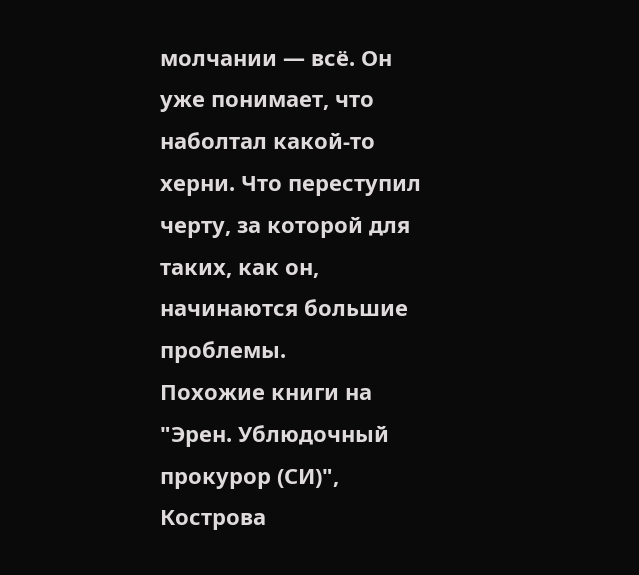молчании — всё. Он уже понимает, что наболтал какой-то херни. Что переступил черту, за которой для таких, как он, начинаются большие проблемы.
Похожие книги на "Эрен. Ублюдочный прокурор (СИ)", Кострова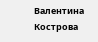Валентина
Кострова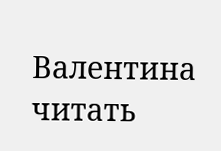Валентина читать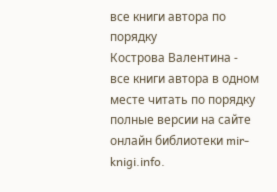все книги автора по порядку
Кострова Валентина - все книги автора в одном месте читать по порядку полные версии на сайте онлайн библиотеки mir-knigi.info.